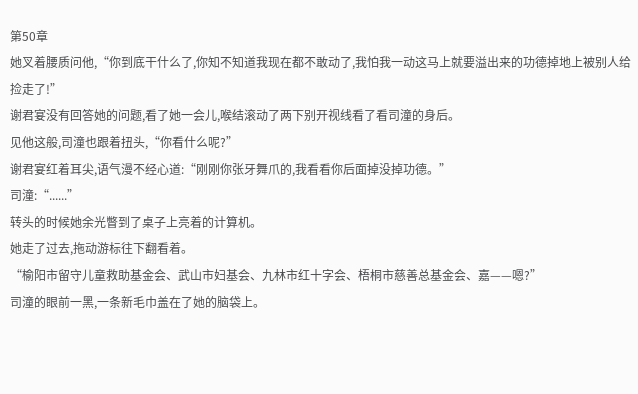第50章
她叉着腰质问他,“你到底干什么了,你知不知道我现在都不敢动了,我怕我一动这马上就要溢出来的功德掉地上被别人给捡走了!”
谢君宴没有回答她的问题,看了她一会儿,喉结滚动了两下别开视线看了看司潼的身后。
见他这般,司潼也跟着扭头,“你看什么呢?”
谢君宴红着耳尖,语气漫不经心道:“刚刚你张牙舞爪的,我看看你后面掉没掉功德。”
司潼:“......”
转头的时候她余光瞥到了桌子上亮着的计算机。
她走了过去,拖动游标往下翻看着。
“榆阳市留守儿童救助基金会、武山市妇基会、九林市红十字会、梧桐市慈善总基金会、嘉——嗯?”
司潼的眼前一黑,一条新毛巾盖在了她的脑袋上。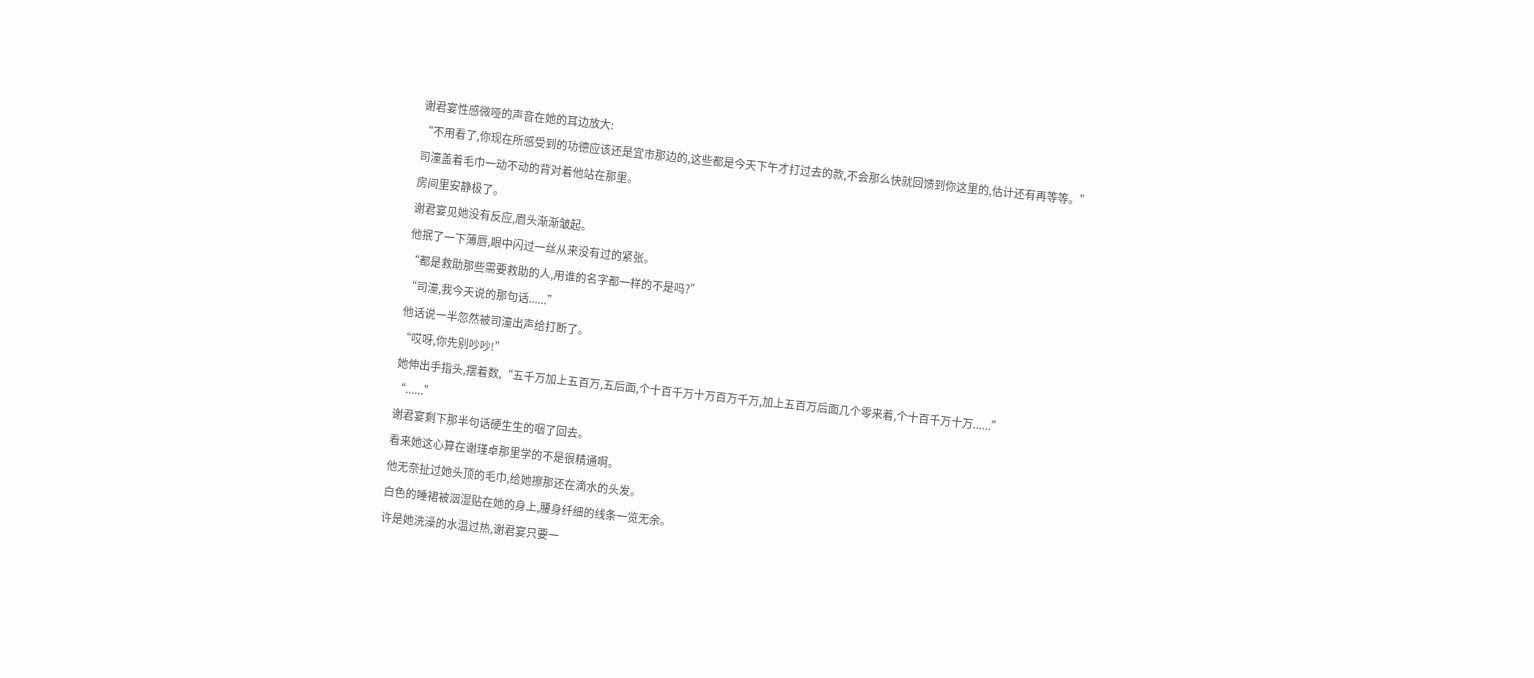谢君宴性感微哑的声音在她的耳边放大:
“不用看了,你现在所感受到的功德应该还是宜市那边的,这些都是今天下午才打过去的款,不会那么快就回馈到你这里的,估计还有再等等。”
司潼盖着毛巾一动不动的背对着他站在那里。
房间里安静极了。
谢君宴见她没有反应,眉头渐渐皱起。
他抿了一下薄唇,眼中闪过一丝从来没有过的紧张。
“都是救助那些需要救助的人,用谁的名字都一样的不是吗?”
“司潼,我今天说的那句话......”
他话说一半忽然被司潼出声给打断了。
“哎呀,你先别吵吵!”
她伸出手指头,摆着数,“五千万加上五百万,五后面,个十百千万十万百万千万,加上五百万后面几个零来着,个十百千万十万......”
“......”
谢君宴剩下那半句话硬生生的咽了回去。
看来她这心算在谢瑾卓那里学的不是很精通啊。
他无奈扯过她头顶的毛巾,给她擦那还在滴水的头发。
白色的睡裙被洇湿贴在她的身上,腰身纤细的线条一览无余。
许是她洗澡的水温过热,谢君宴只要一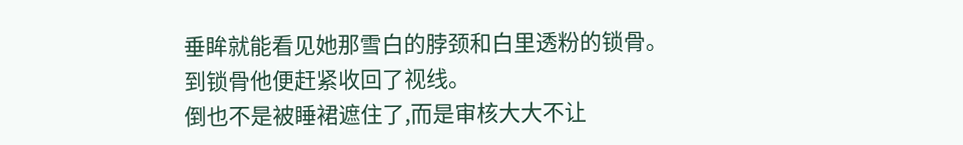垂眸就能看见她那雪白的脖颈和白里透粉的锁骨。
到锁骨他便赶紧收回了视线。
倒也不是被睡裙遮住了,而是审核大大不让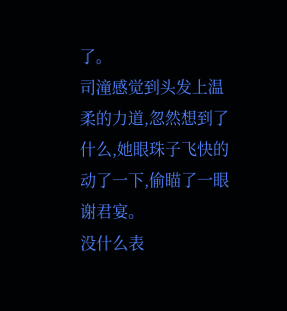了。
司潼感觉到头发上温柔的力道,忽然想到了什么,她眼珠子飞快的动了一下,偷瞄了一眼谢君宴。
没什么表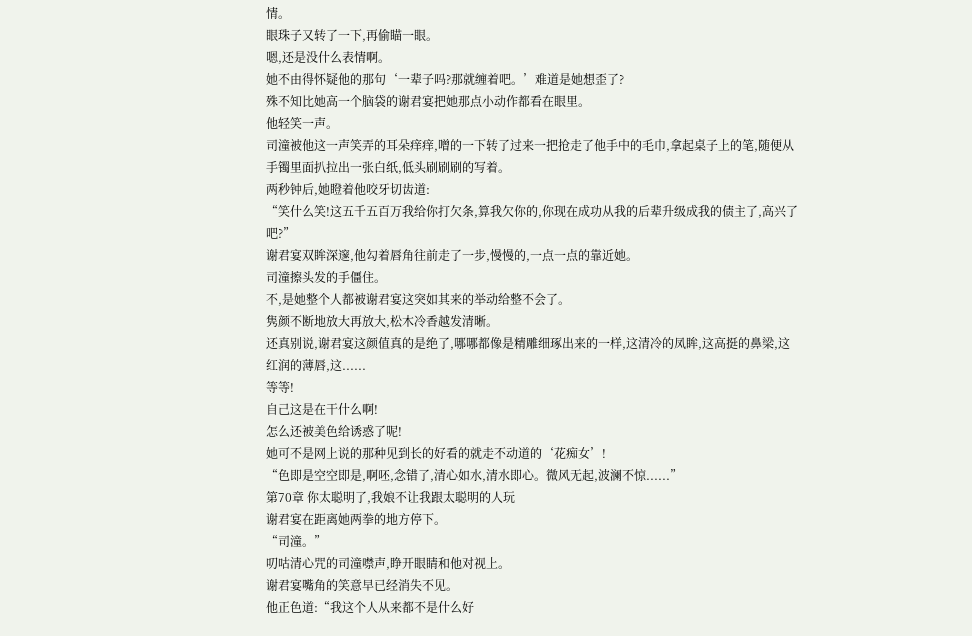情。
眼珠子又转了一下,再偷瞄一眼。
嗯,还是没什么表情啊。
她不由得怀疑他的那句‘一辈子吗?那就缠着吧。’难道是她想歪了?
殊不知比她高一个脑袋的谢君宴把她那点小动作都看在眼里。
他轻笑一声。
司潼被他这一声笑弄的耳朵痒痒,噌的一下转了过来一把抢走了他手中的毛巾,拿起桌子上的笔,随便从手镯里面扒拉出一张白纸,低头刷刷刷的写着。
两秒钟后,她瞪着他咬牙切齿道:
“笑什么笑!这五千五百万我给你打欠条,算我欠你的,你现在成功从我的后辈升级成我的债主了,高兴了吧?”
谢君宴双眸深邃,他勾着唇角往前走了一步,慢慢的,一点一点的靠近她。
司潼擦头发的手僵住。
不,是她整个人都被谢君宴这突如其来的举动给整不会了。
隽颜不断地放大再放大,松木冷香越发清晰。
还真别说,谢君宴这颜值真的是绝了,哪哪都像是精雕细琢出来的一样,这清冷的凤眸,这高挺的鼻梁,这红润的薄唇,这......
等等!
自己这是在干什么啊!
怎么还被美色给诱惑了呢!
她可不是网上说的那种见到长的好看的就走不动道的‘花痴女’!
“色即是空空即是,啊呸,念错了,清心如水,清水即心。微风无起,波澜不惊......”
第70章 你太聪明了,我娘不让我跟太聪明的人玩
谢君宴在距离她两拳的地方停下。
“司潼。”
叨咕清心咒的司潼噤声,睁开眼睛和他对视上。
谢君宴嘴角的笑意早已经消失不见。
他正色道:“我这个人从来都不是什么好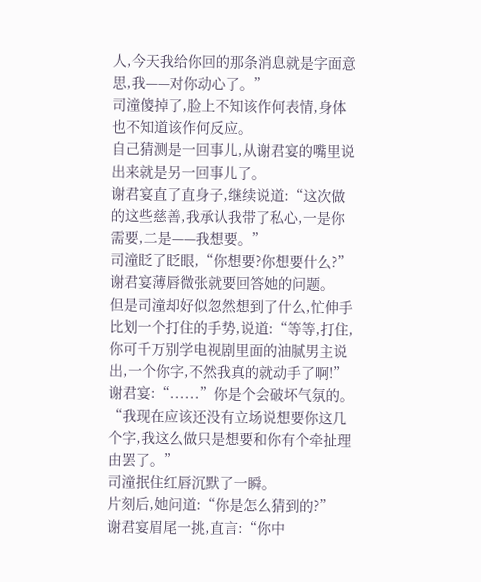人,今天我给你回的那条消息就是字面意思,我——对你动心了。”
司潼傻掉了,脸上不知该作何表情,身体也不知道该作何反应。
自己猜测是一回事儿,从谢君宴的嘴里说出来就是另一回事儿了。
谢君宴直了直身子,继续说道:“这次做的这些慈善,我承认我带了私心,一是你需要,二是——我想要。”
司潼眨了眨眼,“你想要?你想要什么?”
谢君宴薄唇微张就要回答她的问题。
但是司潼却好似忽然想到了什么,忙伸手比划一个打住的手势,说道:“等等,打住,你可千万别学电视剧里面的油腻男主说出,一个你字,不然我真的就动手了啊!”
谢君宴:“......”你是个会破坏气氛的。
“我现在应该还没有立场说想要你这几个字,我这么做只是想要和你有个牵扯理由罢了。”
司潼抿住红唇沉默了一瞬。
片刻后,她问道:“你是怎么猜到的?”
谢君宴眉尾一挑,直言:“你中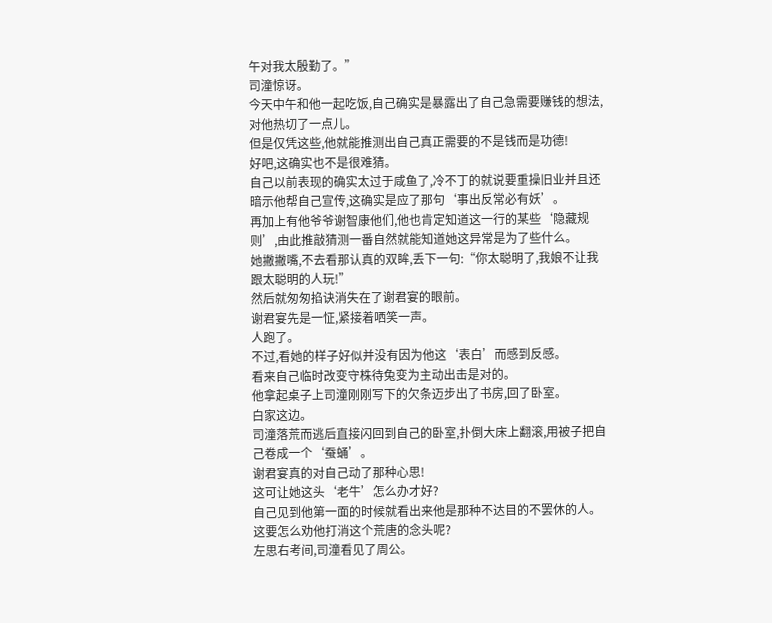午对我太殷勤了。”
司潼惊讶。
今天中午和他一起吃饭,自己确实是暴露出了自己急需要赚钱的想法,对他热切了一点儿。
但是仅凭这些,他就能推测出自己真正需要的不是钱而是功德!
好吧,这确实也不是很难猜。
自己以前表现的确实太过于咸鱼了,冷不丁的就说要重操旧业并且还暗示他帮自己宣传,这确实是应了那句‘事出反常必有妖’。
再加上有他爷爷谢智康他们,他也肯定知道这一行的某些‘隐藏规则’,由此推敲猜测一番自然就能知道她这异常是为了些什么。
她撇撇嘴,不去看那认真的双眸,丢下一句:“你太聪明了,我娘不让我跟太聪明的人玩!”
然后就匆匆掐诀消失在了谢君宴的眼前。
谢君宴先是一怔,紧接着哂笑一声。
人跑了。
不过,看她的样子好似并没有因为他这‘表白’而感到反感。
看来自己临时改变守株待兔变为主动出击是对的。
他拿起桌子上司潼刚刚写下的欠条迈步出了书房,回了卧室。
白家这边。
司潼落荒而逃后直接闪回到自己的卧室,扑倒大床上翻滚,用被子把自己卷成一个‘蚕蛹’。
谢君宴真的对自己动了那种心思!
这可让她这头‘老牛’怎么办才好?
自己见到他第一面的时候就看出来他是那种不达目的不罢休的人。
这要怎么劝他打消这个荒唐的念头呢?
左思右考间,司潼看见了周公。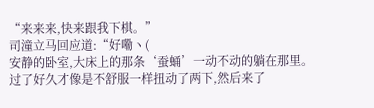“来来来,快来跟我下棋。”
司潼立马回应道:“好嘞ヽ(
安静的卧室,大床上的那条‘蚕蛹’一动不动的躺在那里。
过了好久才像是不舒服一样扭动了两下,然后来了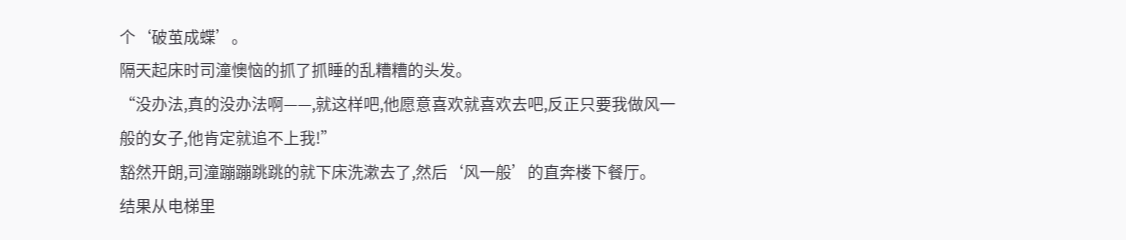个‘破茧成蝶’。
隔天起床时司潼懊恼的抓了抓睡的乱糟糟的头发。
“没办法,真的没办法啊——,就这样吧,他愿意喜欢就喜欢去吧,反正只要我做风一般的女子,他肯定就追不上我!”
豁然开朗,司潼蹦蹦跳跳的就下床洗漱去了,然后‘风一般’的直奔楼下餐厅。
结果从电梯里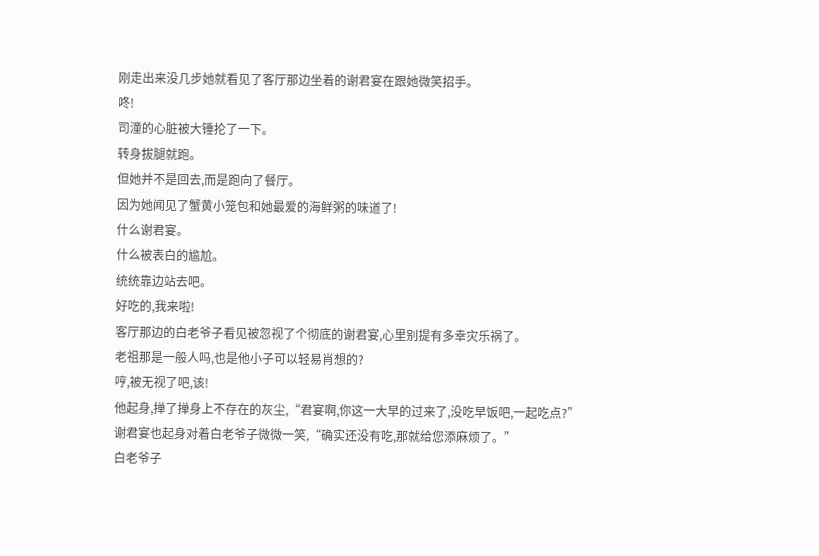刚走出来没几步她就看见了客厅那边坐着的谢君宴在跟她微笑招手。
咚!
司潼的心脏被大锤抡了一下。
转身拔腿就跑。
但她并不是回去,而是跑向了餐厅。
因为她闻见了蟹黄小笼包和她最爱的海鲜粥的味道了!
什么谢君宴。
什么被表白的尴尬。
统统靠边站去吧。
好吃的,我来啦!
客厅那边的白老爷子看见被忽视了个彻底的谢君宴,心里别提有多幸灾乐祸了。
老祖那是一般人吗,也是他小子可以轻易肖想的?
哼,被无视了吧,该!
他起身,掸了掸身上不存在的灰尘,“君宴啊,你这一大早的过来了,没吃早饭吧,一起吃点?”
谢君宴也起身对着白老爷子微微一笑,“确实还没有吃,那就给您添麻烦了。”
白老爷子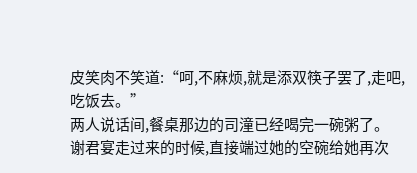皮笑肉不笑道:“呵,不麻烦,就是添双筷子罢了,走吧,吃饭去。”
两人说话间,餐桌那边的司潼已经喝完一碗粥了。
谢君宴走过来的时候,直接端过她的空碗给她再次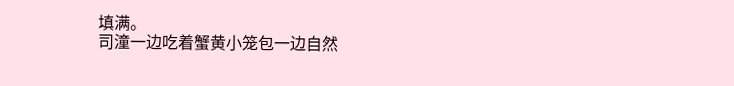填满。
司潼一边吃着蟹黄小笼包一边自然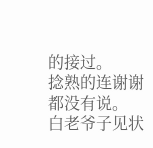的接过。
捻熟的连谢谢都没有说。
白老爷子见状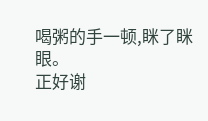喝粥的手一顿,眯了眯眼。
正好谢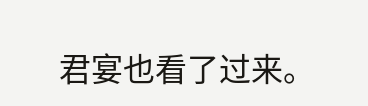君宴也看了过来。